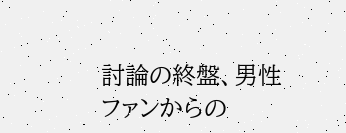討論の終盤、男性ファンからの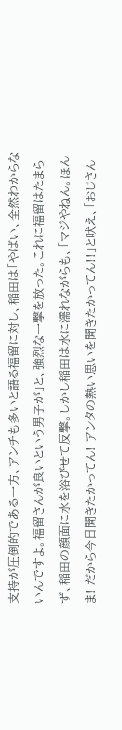支持が圧倒的である一方、アンチも多いと語る福留に対し、稲田は「やばい、全然わからないんですよ。福留さんが良いという男子が」と、強烈な一撃を放った。これに福留はたまらず、稲田の顔面に水を浴びせて反撃。しかし稲田は水に濡れながらも、「マジやねん。ほんま! だから今日聞きたかってん! アンタの熱い思いを聞きたかってん!!」と吠え、「おじさん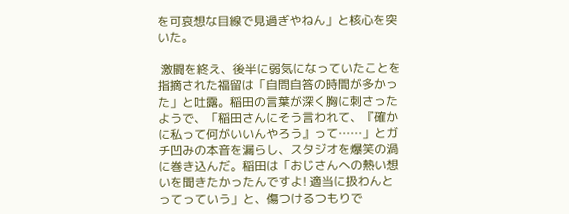を可哀想な目線で見過ぎやねん」と核心を突いた。

 激闘を終え、後半に弱気になっていたことを指摘された福留は「自問自答の時間が多かった」と吐露。稲田の言葉が深く胸に刺さったようで、「稲田さんにそう言われて、『確かに私って何がいいんやろう』って……」とガチ凹みの本音を漏らし、スタジオを爆笑の渦に巻き込んだ。稲田は「おじさんへの熱い想いを聞きたかったんですよ! 適当に扱わんとってっていう」と、傷つけるつもりで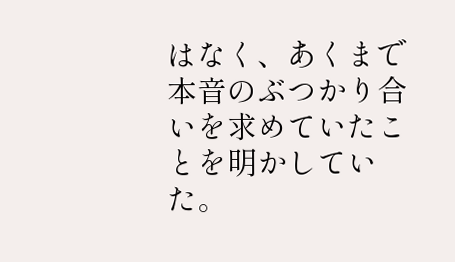はなく、あくまで本音のぶつかり合いを求めていたことを明かしていた。